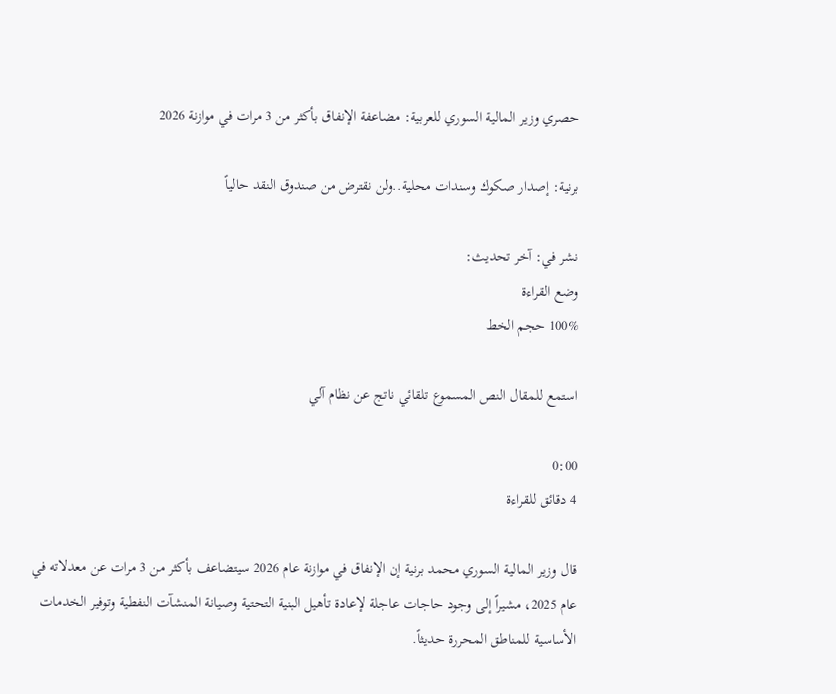حصري وزير المالية السوري للعربية: مضاعفة الإنفاق بأكثر من 3 مرات في موازنة 2026

برنية: إصدار صكوك وسندات محلية..ولن نقترض من صندوق النقد حالياً

نشر في: آخر تحديث:
وضع القراءة
100% حجم الخط

استمع للمقال النص المسموع تلقائي ناتج عن نظام آلي

0:00
4 دقائق للقراءة

قال وزير المالية السوري محمد برنية إن الإنفاق في موازنة عام 2026 سيتضاعف بأكثر من 3 مرات عن معدلاته في عام 2025، مشيراً إلى وجود حاجات عاجلة لإعادة تأهيل البنية التحتية وصيانة المنشآت النفطية وتوفير الخدمات الأساسية للمناطق المحررة حديثاً.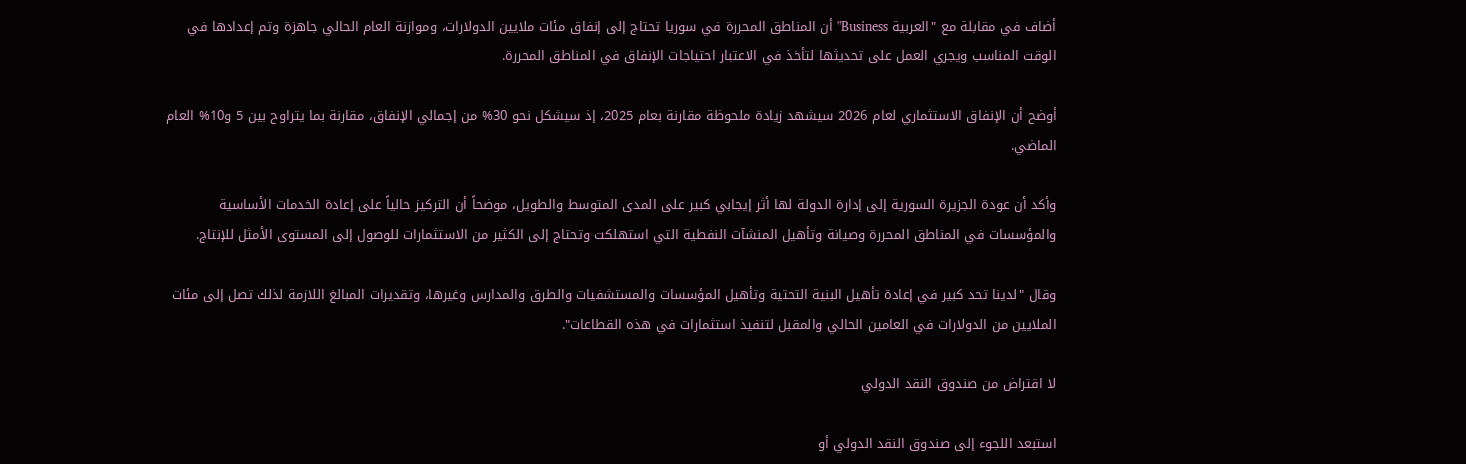أضاف في مقابلة مع "العربية Business" أن المناطق المحررة في سوريا تحتاج إلى إنفاق مئات ملايين الدولارات، وموازنة العام الحالي جاهزة وتم إعدادها في الوقت المناسب ويجري العمل على تحديثها لتأخذ في الاعتبار احتياجات الإنفاق في المناطق المحررة.

أوضح أن الإنفاق الاستثماري لعام 2026 سيشهد زيادة ملحوظة مقارنة بعام 2025، إذ سيشكل نحو 30% من إجمالي الإنفاق، مقارنة بما يتراوح بين 5 و10% العام الماضي.

وأكد أن عودة الجزيرة السورية إلى إدارة الدولة لها أثر إيجابي كبير على المدى المتوسط والطويل، موضحاً أن التركيز حالياً على إعادة الخدمات الأساسية والمؤسسات في المناطق المحررة وصيانة وتأهيل المنشآت النفطية التي استهلكت وتحتاج إلى الكثير من الاستثمارات للوصول إلى المستوى الأمثل للإنتاج.

وقال "لدينا تحد كبير في إعادة تأهيل البنية التحتية وتأهيل المؤسسات والمستشفيات والطرق والمدارس وغيرها، وتقديرات المبالغ اللازمة لذلك تصل إلى مئات الملايين من الدولارات في العامين الحالي والمقبل لتنفيذ استثمارات في هذه القطاعات".

لا اقتراض من صندوق النقد الدولي

استبعد اللجوء إلى صندوق النقد الدولي أو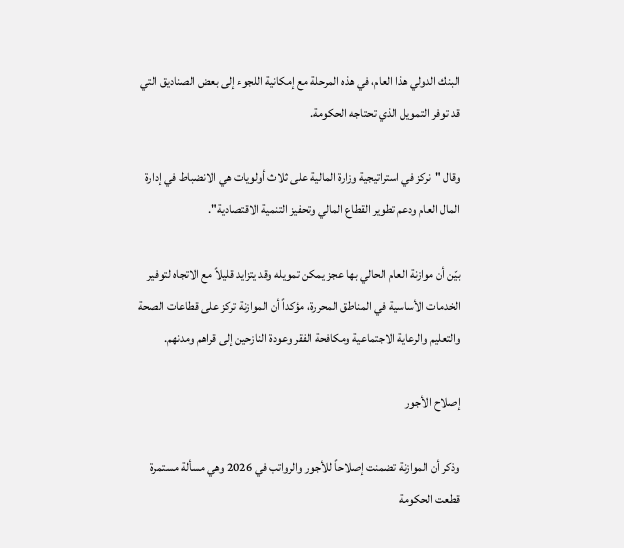البنك الدولي هذا العام، في هذه المرحلة مع إمكانية اللجوء إلى بعض الصناديق التي قد توفر التمويل الذي تحتاجه الحكومة.

وقال "نركز في استراتيجية وزارة المالية على ثلاث أولويات هي الانضباط في إدارة المال العام ودعم تطوير القطاع المالي وتحفيز التنمية الاقتصادية".

بيّن أن موازنة العام الحالي بها عجز يمكن تمويله وقد يتزايد قليلاً مع الاتجاه لتوفير الخدمات الأساسية في المناطق المحررة، مؤكداً أن الموازنة تركز على قطاعات الصحة والتعليم والرعاية الاجتماعية ومكافحة الفقر وعودة النازحين إلى قراهم ومدنهم.

إصلاح الأجور

وذكر أن الموازنة تضمنت إصلاحاً للأجور والرواتب في 2026 وهي مسألة مستمرة قطعت الحكومة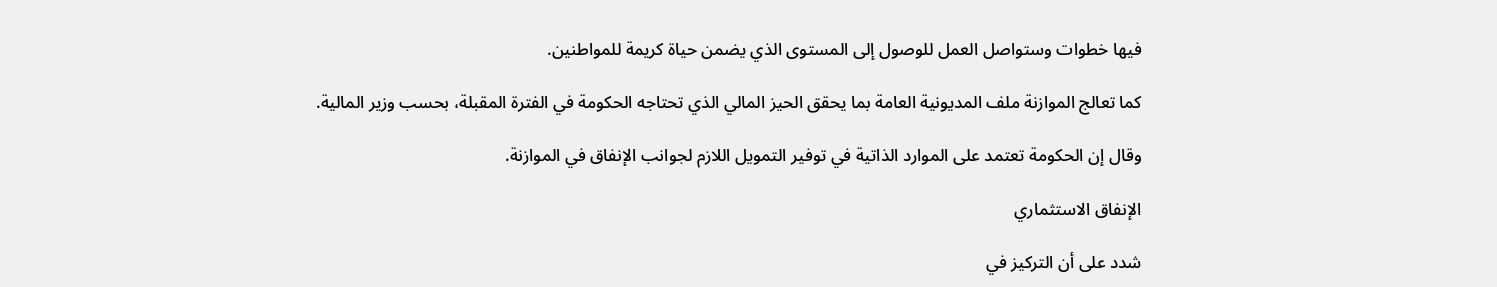فيها خطوات وستواصل العمل للوصول إلى المستوى الذي يضمن حياة كريمة للمواطنين.

كما تعالج الموازنة ملف المديونية العامة بما يحقق الحيز المالي الذي تحتاجه الحكومة في الفترة المقبلة، بحسب وزير المالية.

وقال إن الحكومة تعتمد على الموارد الذاتية في توفير التمويل اللازم لجوانب الإنفاق في الموازنة.

الإنفاق الاستثماري

شدد على أن التركيز في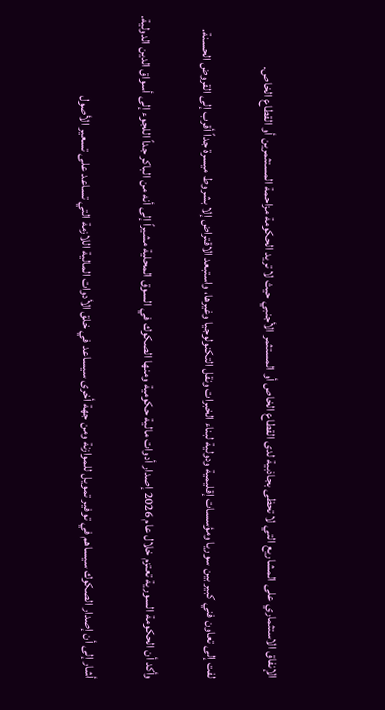الإنفاق الاستثماري على المشاريع التي لا تحظى بجاذبية لدى القطاع الخاص أو المستثمر الأجنبي حيث لا تريد الحكومة مزاحمة المستثمرين أو القطاع الخاص.

لفت إلى تعاون فني كبير بين سوريا ومؤسسات إقليمية ودولية لبناء الخبرات ونقل التكنولوجيا وغيرها، واستبعد الاقتراض إلا بشروط ميسرة جداً أقرب إلى القروض الحسنة.

وأكد أن الحكومة السورية تعتزم خلال عام 2026 إصدار أدوات مالية حكومية ومنها الصكوك في السوق المحلية مشيراً إلى أنه من الباكر جداً اللجوء إلى أسواق الدين الدولية.

أشار إلى أن إصدار الصكوك سيساهم في توفير تمويل للموازنة ومن جهة أخرى سيساعد في خلق الأدوات المالية اللازمة التي تساعد على تسعير الأصول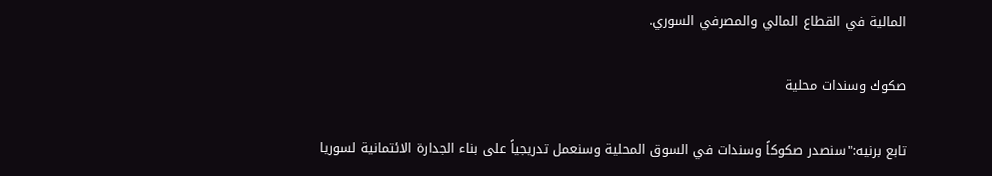المالية في القطاع المالي والمصرفي السوري.

صكوك وسندات محلية

تابع برنيه:"سنصدر صكوكاً وسندات في السوق المحلية وسنعمل تدريجياً على بناء الجدارة الائتمانية لسوريا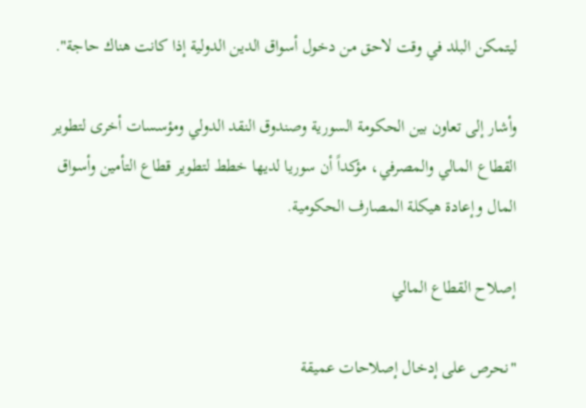ليتمكن البلد في وقت لاحق من دخول أسواق الدين الدولية إذا كانت هناك حاجة".

وأشار إلى تعاون بين الحكومة السورية وصندوق النقد الدولي ومؤسسات أخرى لتطوير القطاع المالي والمصرفي، مؤكداً أن سوريا لديها خطط لتطوير قطاع التأمين وأسواق المال وإعادة هيكلة المصارف الحكومية.

إصلاح القطاع المالي

"نحرص على إدخال إصلاحات عميقة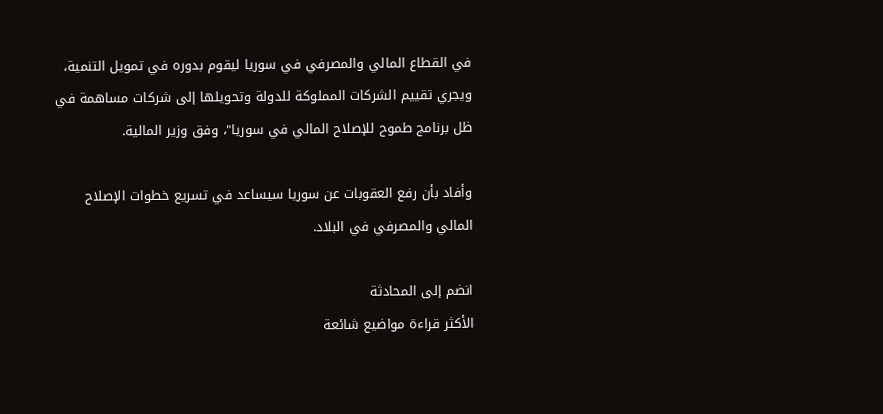في القطاع المالي والمصرفي في سوريا ليقوم بدوره في تمويل التنمية، ويجري تقييم الشركات المملوكة للدولة وتحويلها إلى شركات مساهمة في ظل برنامج طموح للإصلاح المالي في سوريا"، وفق وزير المالية.

وأفاد بأن رفع العقوبات عن سوريا سيساعد في تسريع خطوات الإصلاح المالي والمصرفي في البلاد.

انضم إلى المحادثة
الأكثر قراءة مواضيع شائعة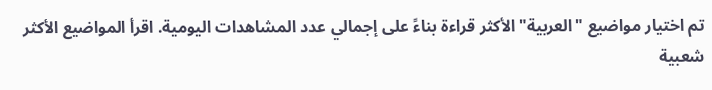تم اختيار مواضيع "العربية" الأكثر قراءة بناءً على إجمالي عدد المشاهدات اليومية. اقرأ المواضيع الأكثر شعبية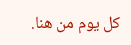كل يوم من هنا.